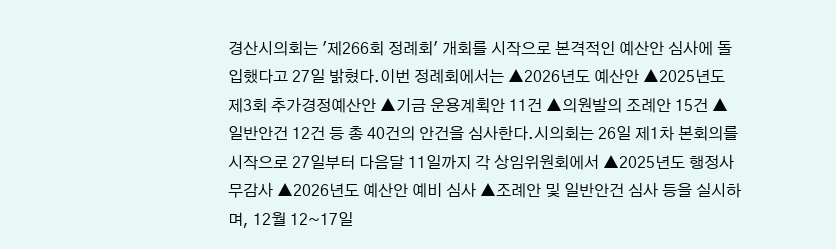경산시의회는 '제266회 정례회' 개회를 시작으로 본격적인 예산안 심사에 돌입했다고 27일 밝혔다.이번 정례회에서는 ▲2026년도 예산안 ▲2025년도 제3회 추가경정예산안 ▲기금 운용계획안 11건 ▲의원발의 조례안 15건 ▲ 일반안건 12건 등 총 40건의 안건을 심사한다.시의회는 26일 제1차 본회의를 시작으로 27일부터 다음달 11일까지 각 상임위원회에서 ▲2025년도 행정사무감사 ▲2026년도 예산안 예비 심사 ▲조례안 및 일반안건 심사 등을 실시하며, 12월 12~17일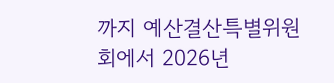까지 예산결산특별위원회에서 2026년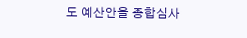도 예산안을 종합심사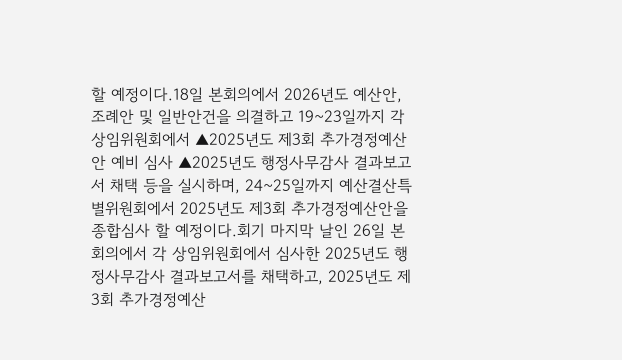할 예정이다.18일 본회의에서 2026년도 예산안, 조례안 및 일반안건을 의결하고 19~23일까지 각 상임위원회에서 ▲2025년도 제3회 추가경정예산안 예비 심사 ▲2025년도 행정사무감사 결과보고서 채택 등을 실시하며, 24~25일까지 예산결산특별위원회에서 2025년도 제3회 추가경정예산안을 종합심사 할 예정이다.회기 마지막 날인 26일 본회의에서 각 상임위원회에서 심사한 2025년도 행정사무감사 결과보고서를 채택하고, 2025년도 제3회 추가경정예산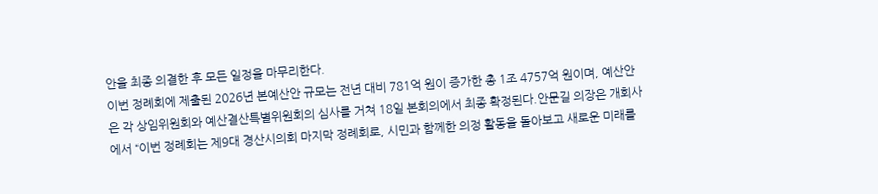안을 최종 의결한 후 모든 일정을 마무리한다.
이번 정례회에 제출된 2026년 본예산안 규모는 전년 대비 781억 원이 증가한 총 1조 4757억 원이며, 예산안은 각 상임위원회와 예산결산특별위원회의 심사를 거쳐 18일 본회의에서 최종 확정된다.안문길 의장은 개회사에서 “이번 정례회는 제9대 경산시의회 마지막 정례회로, 시민과 함께한 의정 활동을 돌아보고 새로운 미래를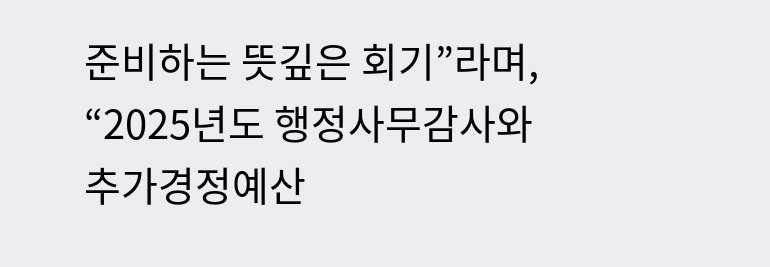준비하는 뜻깊은 회기”라며, “2025년도 행정사무감사와 추가경정예산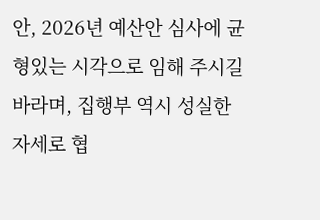안, 2026년 예산안 심사에 균형있는 시각으로 임해 주시길 바라며, 집행부 역시 성실한 자세로 협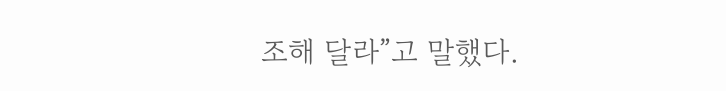조해 달라”고 말했다.